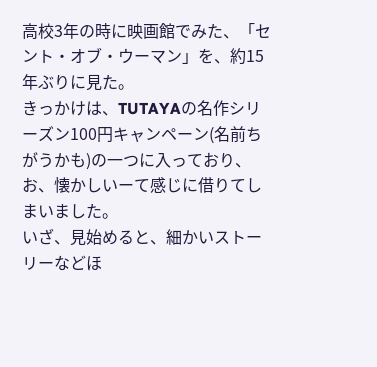高校3年の時に映画館でみた、「セント・オブ・ウーマン」を、約15年ぶりに見た。
きっかけは、TUTAYAの名作シリーズン100円キャンペーン(名前ちがうかも)の一つに入っており、
お、懐かしいーて感じに借りてしまいました。
いざ、見始めると、細かいストーリーなどほ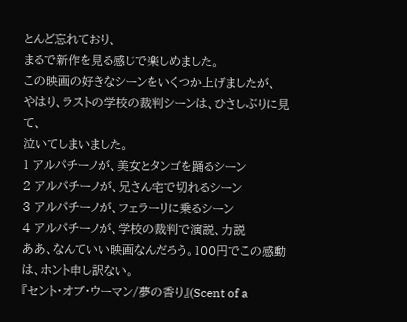とんど忘れており、
まるで新作を見る感じで楽しめました。
この映画の好きなシーンをいくつか上げましたが、
やはり、ラストの学校の裁判シーンは、ひさしぶりに見て、
泣いてしまいました。
1 アルパチーノが、美女とタンゴを踊るシーン
2 アルパチーノが、兄さん宅で切れるシーン
3 アルパチーノが、フェラーリに乗るシーン
4 アルパチーノが、学校の裁判で演説、力説
ああ、なんていい映画なんだろう。100円でこの感動は、ホント申し訳ない。
『セント・オブ・ウーマン/夢の香り』(Scent of a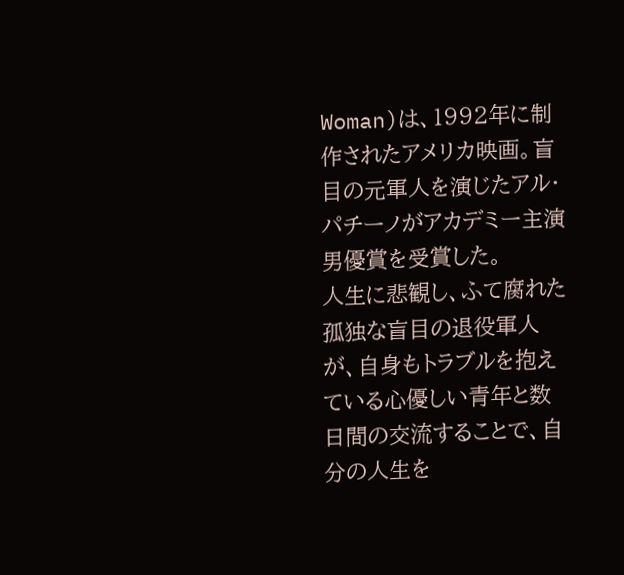Woman)は、1992年に制作されたアメリカ映画。盲目の元軍人を演じたアル・パチーノがアカデミー主演男優賞を受賞した。
人生に悲観し、ふて腐れた孤独な盲目の退役軍人が、自身もトラブルを抱えている心優しい青年と数日間の交流することで、自分の人生を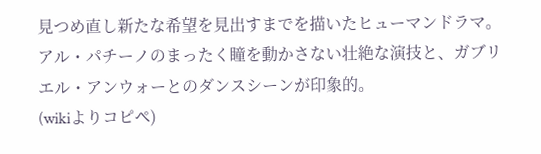見つめ直し新たな希望を見出すまでを描いたヒューマンドラマ。
アル・パチーノのまったく瞳を動かさない壮絶な演技と、ガブリエル・アンウォーとのダンスシーンが印象的。
(wikiよりコピペ)